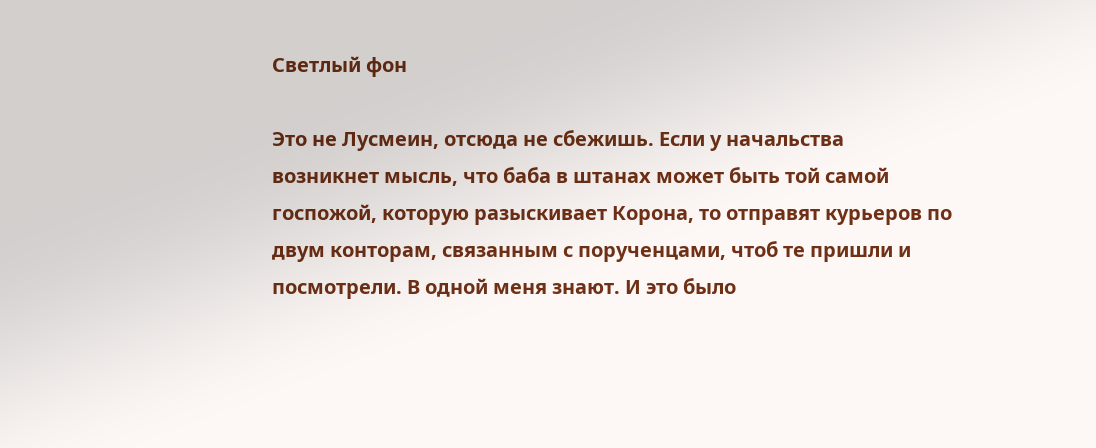Светлый фон

Это не Лусмеин, отсюда не сбежишь. Если у начальства возникнет мысль, что баба в штанах может быть той самой госпожой, которую разыскивает Корона, то отправят курьеров по двум конторам, связанным с порученцами, чтоб те пришли и посмотрели. В одной меня знают. И это было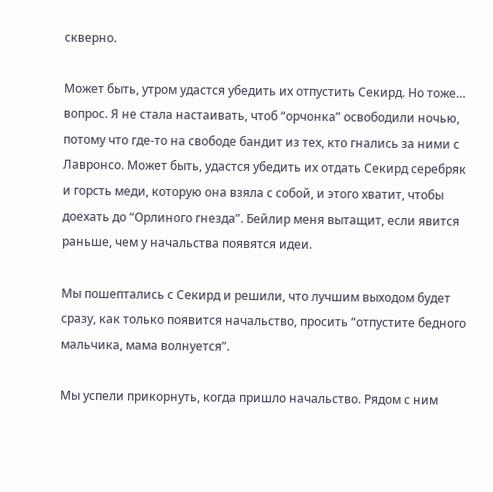скверно.

Может быть, утром удастся убедить их отпустить Секирд. Но тоже… вопрос. Я не стала настаивать, чтоб “орчонка” освободили ночью, потому что где-то на свободе бандит из тех, кто гнались за ними с Лавронсо. Может быть, удастся убедить их отдать Секирд серебряк и горсть меди, которую она взяла с собой, и этого хватит, чтобы доехать до “Орлиного гнезда”. Бейлир меня вытащит, если явится раньше, чем у начальства появятся идеи.

Мы пошептались с Секирд и решили, что лучшим выходом будет сразу, как только появится начальство, просить “отпустите бедного мальчика, мама волнуется”.

Мы успели прикорнуть, когда пришло начальство. Рядом с ним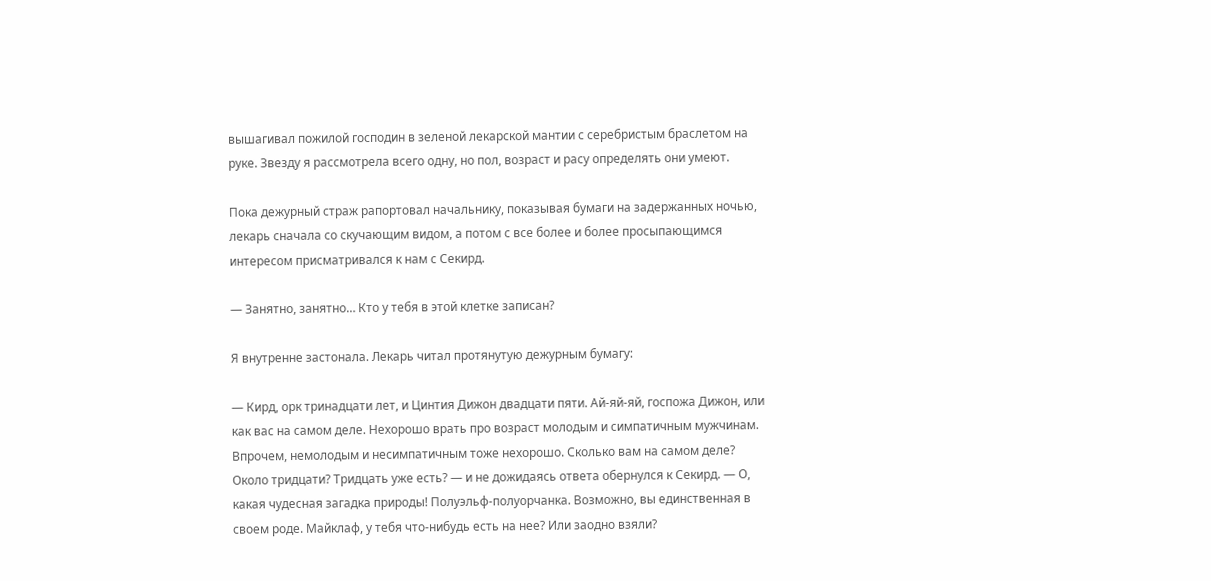вышагивал пожилой господин в зеленой лекарской мантии с серебристым браслетом на руке. Звезду я рассмотрела всего одну, но пол, возраст и расу определять они умеют.

Пока дежурный страж рапортовал начальнику, показывая бумаги на задержанных ночью, лекарь сначала со скучающим видом, а потом с все более и более просыпающимся интересом присматривался к нам с Секирд.

— Занятно, занятно… Кто у тебя в этой клетке записан?

Я внутренне застонала. Лекарь читал протянутую дежурным бумагу:

— Кирд, орк тринадцати лет, и Цинтия Дижон двадцати пяти. Ай-яй-яй, госпожа Дижон, или как вас на самом деле. Нехорошо врать про возраст молодым и симпатичным мужчинам. Впрочем, немолодым и несимпатичным тоже нехорошо. Сколько вам на самом деле? Около тридцати? Тридцать уже есть? — и не дожидаясь ответа обернулся к Секирд. — О, какая чудесная загадка природы! Полуэльф-полуорчанка. Возможно, вы единственная в своем роде. Майклаф, у тебя что-нибудь есть на нее? Или заодно взяли?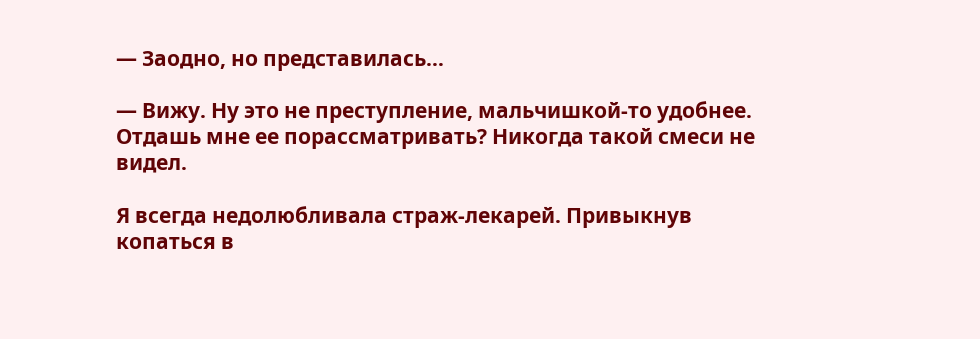— Заодно, но представилась…

— Вижу. Ну это не преступление, мальчишкой-то удобнее. Отдашь мне ее порассматривать? Никогда такой смеси не видел.

Я всегда недолюбливала страж-лекарей. Привыкнув копаться в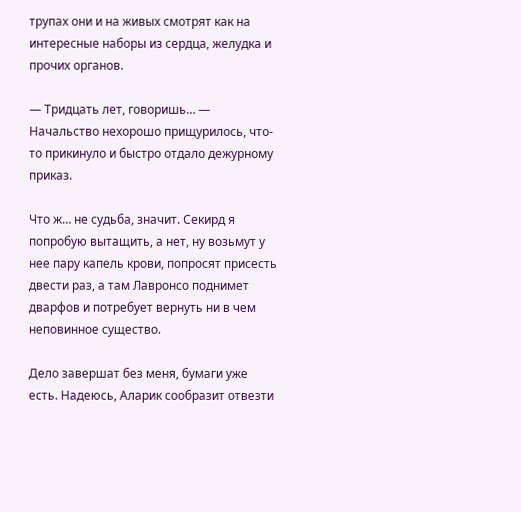трупах они и на живых смотрят как на интересные наборы из сердца, желудка и прочих органов.

— Тридцать лет, говоришь… — Начальство нехорошо прищурилось, что-то прикинуло и быстро отдало дежурному приказ.

Что ж… не судьба, значит. Секирд я попробую вытащить, а нет, ну возьмут у нее пару капель крови, попросят присесть двести раз, а там Лавронсо поднимет дварфов и потребует вернуть ни в чем неповинное существо.

Дело завершат без меня, бумаги уже есть. Надеюсь, Аларик сообразит отвезти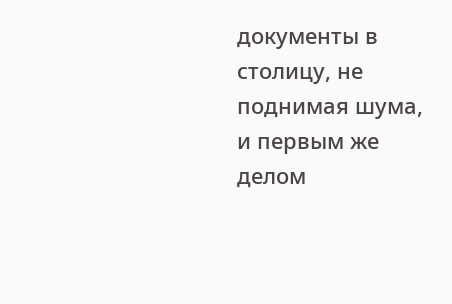документы в столицу, не поднимая шума, и первым же делом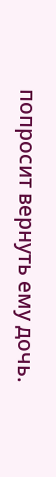попросит вернуть ему дочь.